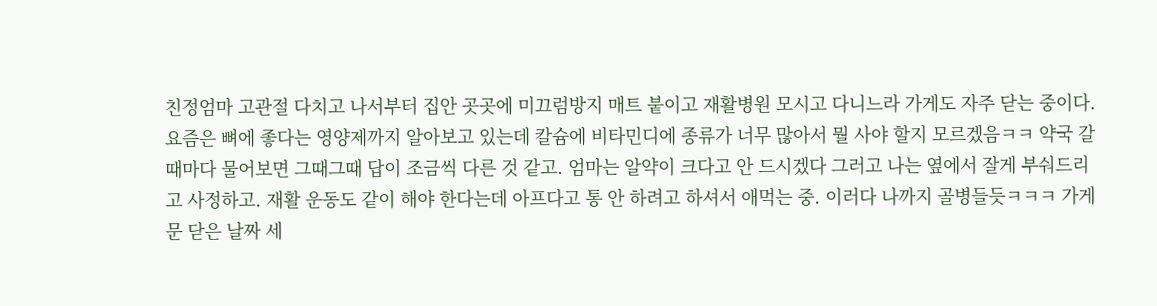친정엄마 고관절 다치고 나서부터 집안 곳곳에 미끄럼방지 매트 붙이고 재활병원 모시고 다니느라 가게도 자주 닫는 중이다. 요즘은 뼈에 좋다는 영양제까지 알아보고 있는데 칼슘에 비타민디에 종류가 너무 많아서 뭘 사야 할지 모르겠음ㅋㅋ 약국 갈 때마다 물어보면 그때그때 답이 조금씩 다른 것 같고. 엄마는 알약이 크다고 안 드시겠다 그러고 나는 옆에서 잘게 부숴드리고 사정하고. 재활 운동도 같이 해야 한다는데 아프다고 통 안 하려고 하셔서 애먹는 중. 이러다 나까지 골병들듯ㅋㅋㅋ 가게 문 닫은 날짜 세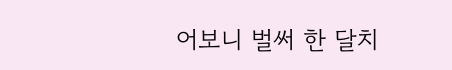어보니 벌써 한 달치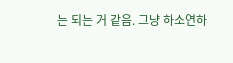는 되는 거 같음. 그냥 하소연하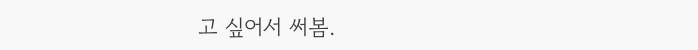고 싶어서 써봄.